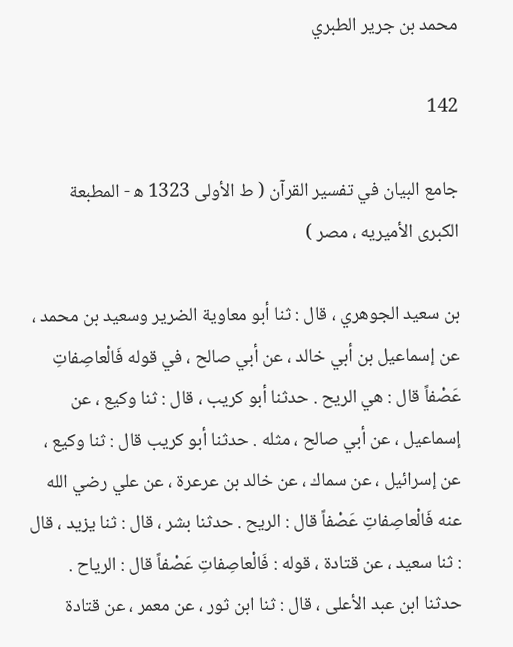محمد بن جرير الطبري

142

جامع البيان في تفسير القرآن ( ط الأولى 1323 ه‍ - المطبعة الكبرى الأميريه ، مصر )

بن سعيد الجوهري ، قال : ثنا أبو معاوية الضرير وسعيد بن محمد ، عن إسماعيل بن أبي خالد ، عن أبي صالح ، في قوله فَالْعاصِفاتِ عَصْفاً قال : هي الريح . حدثنا أبو كريب ، قال : ثنا وكيع ، عن إسماعيل ، عن أبي صالح ، مثله . حدثنا أبو كريب قال : ثنا وكيع ، عن إسرائيل ، عن سماك ، عن خالد بن عرعرة ، عن علي رضي الله عنه فَالْعاصِفاتِ عَصْفاً قال : الريح . حدثنا بشر ، قال : ثنا يزيد ، قال : ثنا سعيد ، عن قتادة ، قوله : فَالْعاصِفاتِ عَصْفاً قال : الرياح . حدثنا ابن عبد الأعلى ، قال : ثنا ابن ثور ، عن معمر ، عن قتادة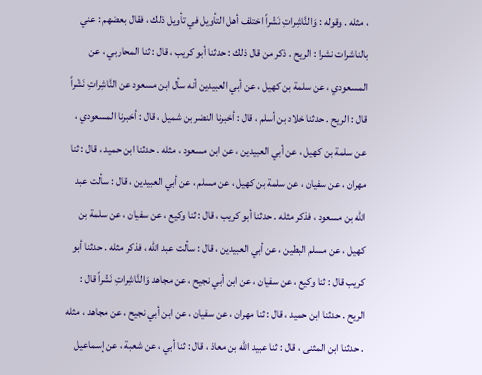، مثله . وقوله : وَالنَّاشِراتِ نَشْراً اختلف أهل التأويل في تأويل ذلك ، فقال بعضهم : عني بالناشرات نشرا : الريح . ذكر من قال ذلك : حدثنا أبو كريب ، قال : ثنا المحاربي ، عن المسعودي ، عن سلمة بن كهيل ، عن أبي العبيدين أنه سأل ابن مسعود عن النَّاشِراتِ نَشْراً قال : الريح . حدثنا خلاد بن أسلم ، قال : أخبرنا النضر بن شميل ، قال : أخبرنا المسعودي ، عن سلمة بن كهيل ، عن أبي العبيدين ، عن ابن مسعود ، مثله . حدثنا ابن حميد ، قال : ثنا مهران ، عن سفيان ، عن سلمة بن كهيل ، عن مسلم ، عن أبي العبيدين ، قال : سألت عبد الله بن مسعود ، فذكر مثله . حدثنا أبو كريب ، قال : ثنا وكيع ، عن سفيان ، عن سلمة بن كهيل ، عن مسلم البطين ، عن أبي العبيدين ، قال : سألت عبد الله ، فذكر مثله . حدثنا أبو كريب قال : ثنا وكيع ، عن سفيان ، عن ابن أبي نجيح ، عن مجاهد وَالنَّاشِراتِ نَشْراً قال : الريح . حدثنا ابن حميد ، قال : ثنا مهران ، عن سفيان ، عن ابن أبي نجيح ، عن مجاهد ، مثله . حدثنا ابن المثنى ، قال : ثنا عبيد الله بن معاذ ، قال : ثنا أبي ، عن شعبة ، عن إسماعيل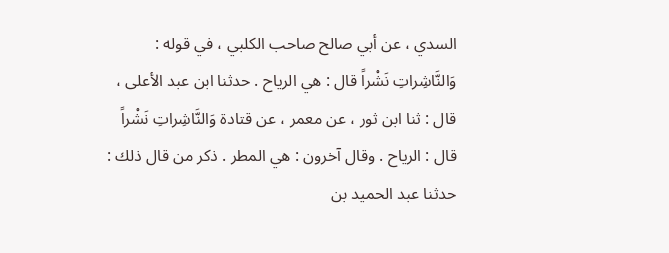السدي ، عن أبي صالح صاحب الكلبي ، في قوله : وَالنَّاشِراتِ نَشْراً قال : هي الرياح . حدثنا ابن عبد الأعلى ، قال : ثنا ابن ثور ، عن معمر ، عن قتادة وَالنَّاشِراتِ نَشْراً قال : الرياح . وقال آخرون : هي المطر . ذكر من قال ذلك : حدثنا عبد الحميد بن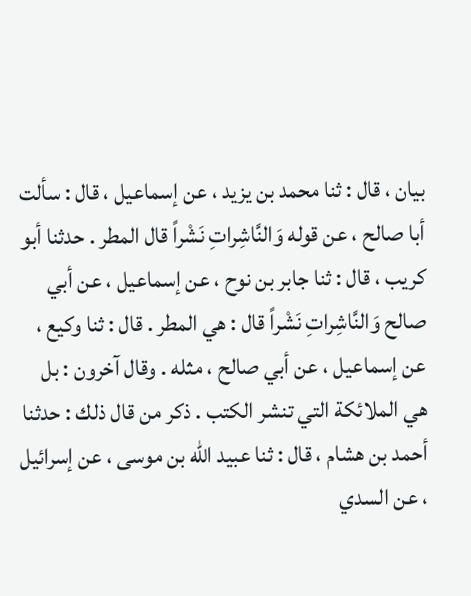بيان ، قال : ثنا محمد بن يزيد ، عن إسماعيل ، قال : سألت أبا صالح ، عن قوله وَالنَّاشِراتِ نَشْراً قال المطر . حدثنا أبو كريب ، قال : ثنا جابر بن نوح ، عن إسماعيل ، عن أبي صالح وَالنَّاشِراتِ نَشْراً قال : هي المطر . قال : ثنا وكيع ، عن إسماعيل ، عن أبي صالح ، مثله . وقال آخرون : بل هي الملائكة التي تنشر الكتب . ذكر من قال ذلك : حدثنا أحمد بن هشام ، قال : ثنا عبيد الله بن موسى ، عن إسرائيل ، عن السدي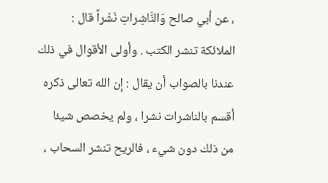، عن أبي صالح وَالنَّاشِراتِ نَشْراً قال : الملائكة تنشر الكتب . وأولى الأقوال في ذلك عندنا بالصواب أن يقال : إن الله تعالى ذكره أقسم بالناشرات نشرا ، ولم يخصص شيئا من ذلك دون شيء ، فالريح تنشر السحاب ،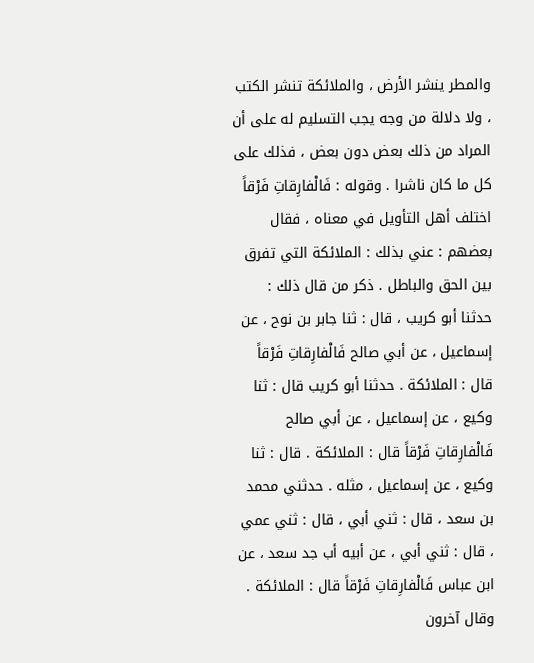والمطر ينشر الأرض ، والملائكة تنشر الكتب ، ولا دلالة من وجه يجب التسليم له على أن المراد من ذلك بعض دون بعض ، فذلك على كل ما كان ناشرا . وقوله : فَالْفارِقاتِ فَرْقاً اختلف أهل التأويل في معناه ، فقال بعضهم : عني بذلك : الملائكة التي تفرق بين الحق والباطل . ذكر من قال ذلك : حدثنا أبو كريب ، قال : ثنا جابر بن نوح ، عن إسماعيل ، عن أبي صالح فَالْفارِقاتِ فَرْقاً قال : الملائكة . حدثنا أبو كريب قال : ثنا وكيع ، عن إسماعيل ، عن أبي صالح فَالْفارِقاتِ فَرْقاً قال : الملائكة . قال : ثنا وكيع ، عن إسماعيل ، مثله . حدثني محمد بن سعد ، قال : ثني أبي ، قال : ثني عمي ، قال : ثني أبي ، عن أبيه أب جد سعد ، عن ابن عباس فَالْفارِقاتِ فَرْقاً قال : الملائكة . وقال آخرون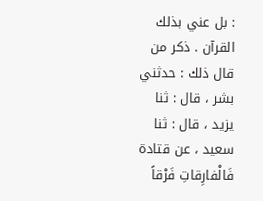: بل عني بذلك القرآن . ذكر من قال ذلك : حدثني بشر ، قال : ثنا يزيد ، قال : ثنا سعيد ، عن قتادة فَالْفارِقاتِ فَرْقاً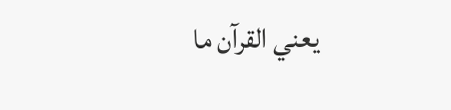يعني القرآن ما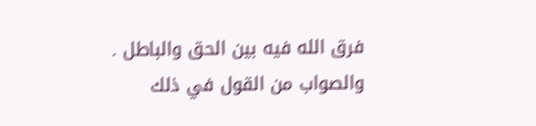فرق الله فيه بين الحق والباطل . والصواب من القول في ذلك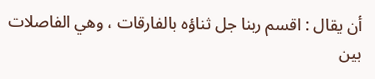أن يقال : اقسم ربنا جل ثناؤه بالفارقات ، وهي الفاصلات بين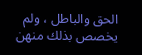الحق والباطل ، ولم يخصص بذلك منهن